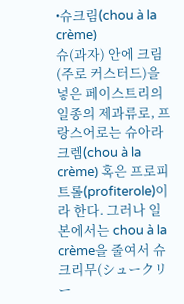•슈크림(chou à la crème)
슈(과자) 안에 크림(주로 커스터드)을 넣은 페이스트리의 일종의 제과류로, 프랑스어로는 슈아라크렘(chou à la crème) 혹은 프로피트롤(profiterole)이라 한다. 그러나 일본에서는 chou à la crème을 줄여서 슈크리무(シュークリー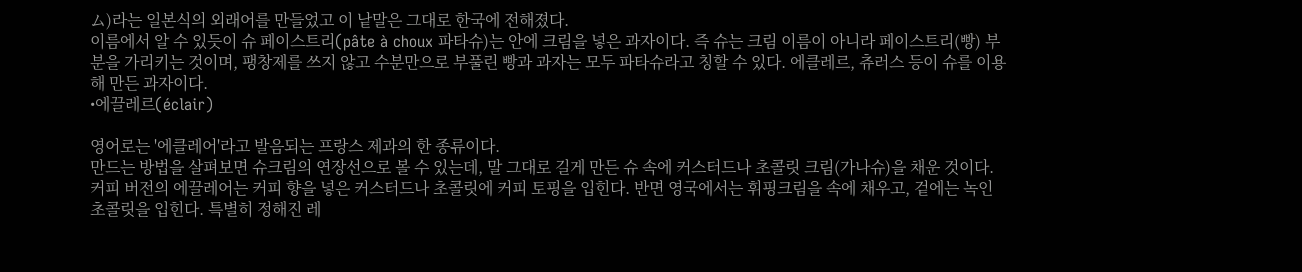ム)라는 일본식의 외래어를 만들었고 이 낱말은 그대로 한국에 전해졌다.
이름에서 알 수 있듯이 슈 페이스트리(pâte à choux 파타슈)는 안에 크림을 넣은 과자이다. 즉 슈는 크림 이름이 아니라 페이스트리(빵) 부분을 가리키는 것이며, 팽창제를 쓰지 않고 수분만으로 부풀린 빵과 과자는 모두 파타슈라고 칭할 수 있다. 에클레르, 츄러스 등이 슈를 이용해 만든 과자이다.
•에끌레르(éclair)

영어로는 '에클레어'라고 발음되는 프랑스 제과의 한 종류이다.
만드는 방법을 살펴보면 슈크림의 연장선으로 볼 수 있는데, 말 그대로 길게 만든 슈 속에 커스터드나 초콜릿 크림(가나슈)을 채운 것이다. 커피 버전의 에끌레어는 커피 향을 넣은 커스터드나 초콜릿에 커피 토핑을 입힌다. 반면 영국에서는 휘핑크림을 속에 채우고, 겉에는 녹인 초콜릿을 입힌다. 특별히 정해진 레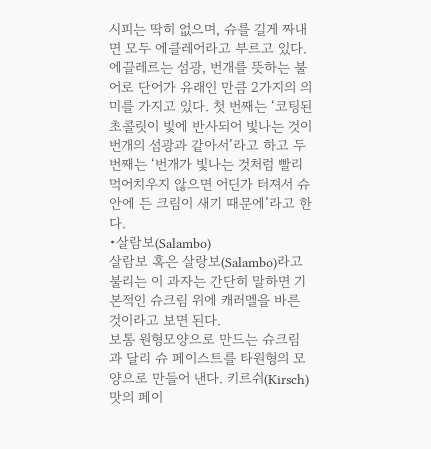시피는 딱히 없으며, 슈를 길게 짜내면 모두 에클레어라고 부르고 있다.
에끌레르는 섬광, 번개를 뜻하는 불어로 단어가 유래인 만큼 2가지의 의미를 가지고 있다. 첫 번째는 ‘코팅된 초콜릿이 빛에 반사되어 빛나는 것이 번개의 섬광과 같아서’라고 하고 두 번째는 ‘번개가 빛나는 것처럼 빨리 먹어치우지 않으면 어딘가 터져서 슈 안에 든 크림이 새기 때문에’라고 한다.
•살람보(Salambo)
살람보 혹은 살랑보(Salambo)라고 불리는 이 과자는 간단히 말하면 기본적인 슈크림 위에 캐러멜을 바른 것이라고 보면 된다.
보통 원형모양으로 만드는 슈크림과 달리 슈 페이스트를 타원형의 모양으로 만들어 낸다. 키르쉬(Kirsch) 맛의 페이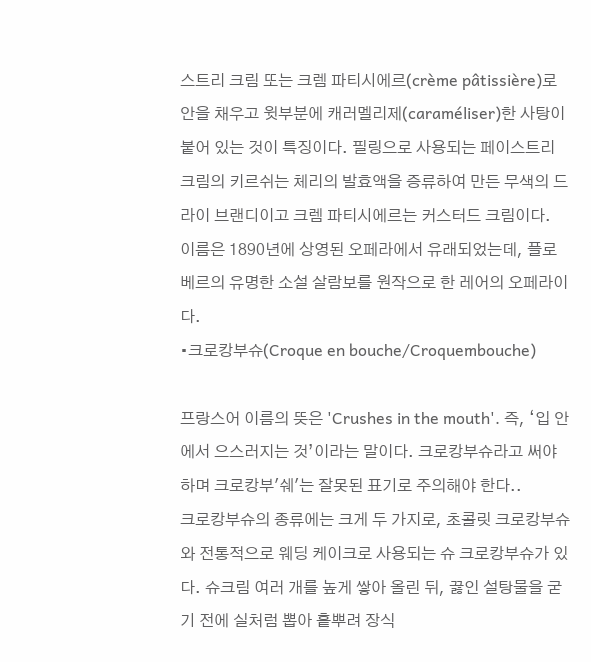스트리 크림 또는 크렘 파티시에르(crème pâtissière)로 안을 채우고 윗부분에 캐러멜리제(caraméliser)한 사탕이 붙어 있는 것이 특징이다. 필링으로 사용되는 페이스트리 크림의 키르쉬는 체리의 발효액을 증류하여 만든 무색의 드라이 브랜디이고 크렘 파티시에르는 커스터드 크림이다.
이름은 1890년에 상영된 오페라에서 유래되었는데, 플로베르의 유명한 소설 살람보를 원작으로 한 레어의 오페라이다.
•크로캉부슈(Croque en bouche/Croquembouche)

프랑스어 이름의 뜻은 'Crushes in the mouth'. 즉, ‘입 안에서 으스러지는 것’이라는 말이다. 크로캉부슈라고 써야 하며 크로캉부'쉐'는 잘못된 표기로 주의해야 한다..
크로캉부슈의 종류에는 크게 두 가지로, 초콜릿 크로캉부슈와 전통적으로 웨딩 케이크로 사용되는 슈 크로캉부슈가 있다. 슈크림 여러 개를 높게 쌓아 올린 뒤, 끓인 설탕물을 굳기 전에 실처럼 뽑아 흩뿌려 장식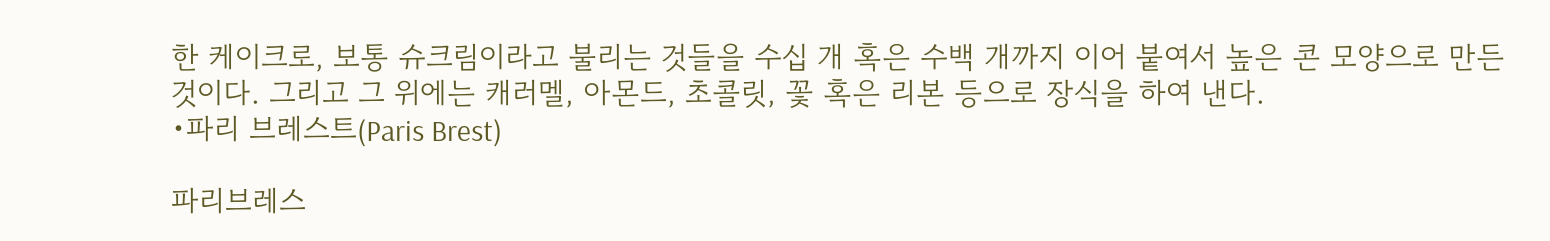한 케이크로, 보통 슈크림이라고 불리는 것들을 수십 개 혹은 수백 개까지 이어 붙여서 높은 콘 모양으로 만든 것이다. 그리고 그 위에는 캐러멜, 아몬드, 초콜릿, 꽃 혹은 리본 등으로 장식을 하여 낸다.
•파리 브레스트(Paris Brest)

파리브레스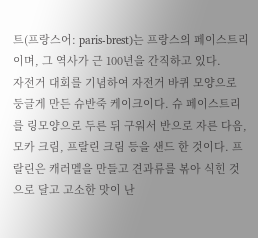트(프랑스어: paris-brest)는 프랑스의 페이스트리이며, 그 역사가 근 100년을 간직하고 있다.
자전거 대회를 기념하여 자전거 바퀴 모양으로 둥글게 만든 슈반죽 케이크이다. 슈 페이스트리를 링모양으로 두른 뒤 구워서 반으로 자른 다음, 모카 크림, 프랄린 크림 등을 샌드 한 것이다. 프랄린은 캐러멜을 만들고 견과류를 볶아 식힌 것으로 달고 고소한 맛이 난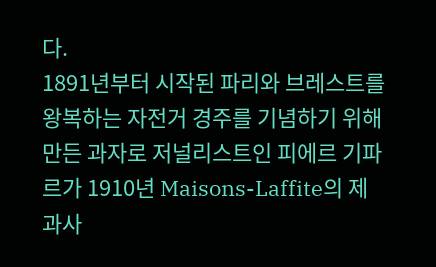다.
1891년부터 시작된 파리와 브레스트를 왕복하는 자전거 경주를 기념하기 위해 만든 과자로 저널리스트인 피에르 기파르가 1910년 Maisons-Laffite의 제과사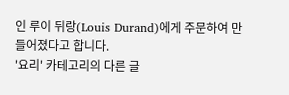인 루이 뒤랑(Louis Durand)에게 주문하여 만들어졌다고 합니다.
'요리' 카테고리의 다른 글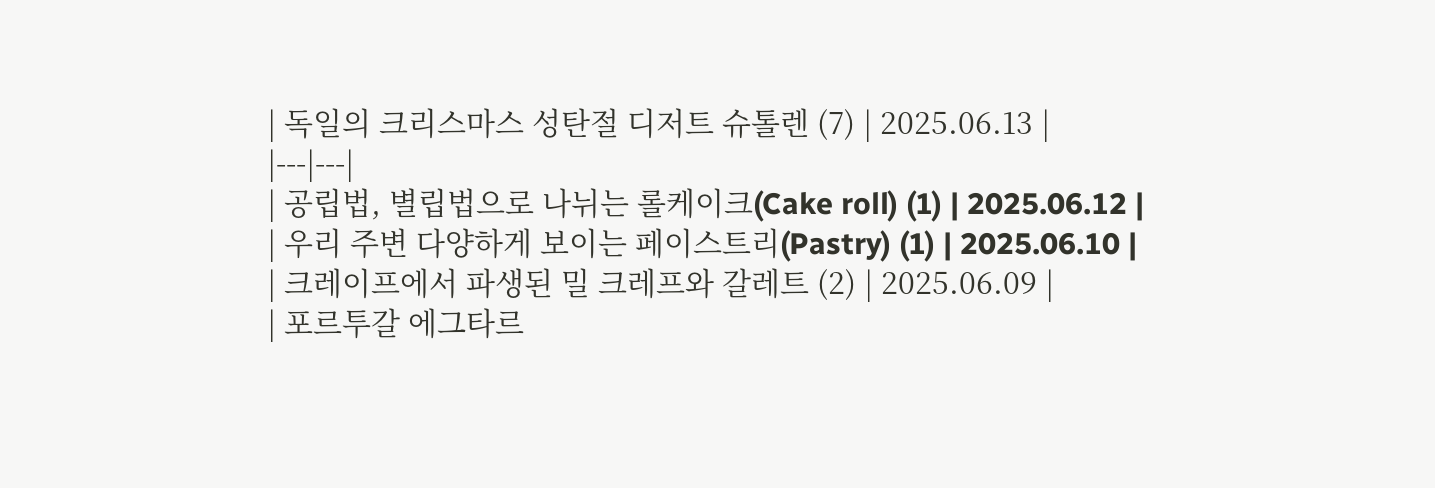| 독일의 크리스마스 성탄절 디저트 슈톨렌 (7) | 2025.06.13 |
|---|---|
| 공립법, 별립법으로 나뉘는 롤케이크(Cake roll) (1) | 2025.06.12 |
| 우리 주변 다양하게 보이는 페이스트리(Pastry) (1) | 2025.06.10 |
| 크레이프에서 파생된 밀 크레프와 갈레트 (2) | 2025.06.09 |
| 포르투갈 에그타르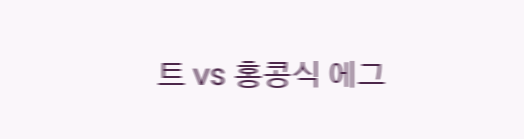트 vs 홍콩식 에그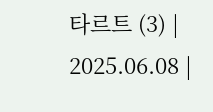타르트 (3) | 2025.06.08 |